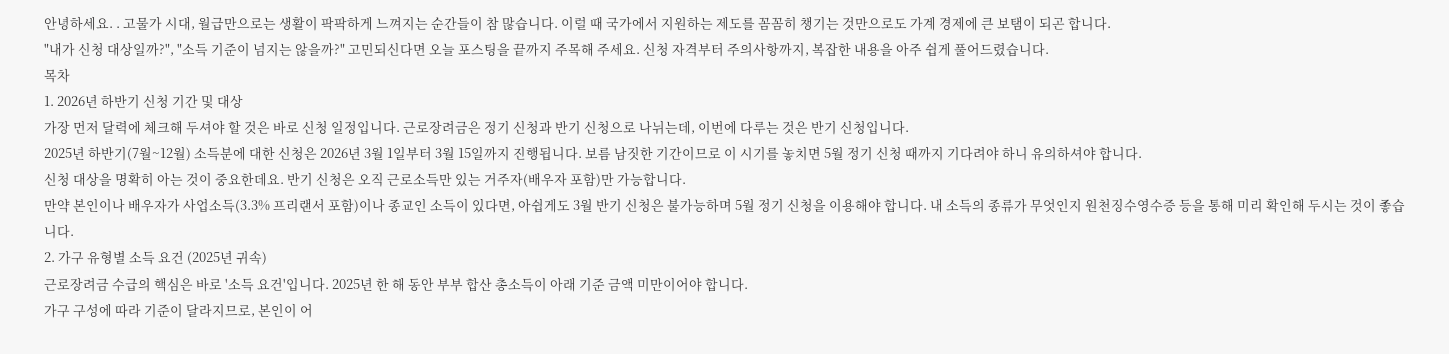안녕하세요. . 고물가 시대, 월급만으로는 생활이 팍팍하게 느껴지는 순간들이 참 많습니다. 이럴 때 국가에서 지원하는 제도를 꼼꼼히 챙기는 것만으로도 가계 경제에 큰 보탬이 되곤 합니다.
"내가 신청 대상일까?", "소득 기준이 넘지는 않을까?" 고민되신다면 오늘 포스팅을 끝까지 주목해 주세요. 신청 자격부터 주의사항까지, 복잡한 내용을 아주 쉽게 풀어드렸습니다.
목차
1. 2026년 하반기 신청 기간 및 대상
가장 먼저 달력에 체크해 두셔야 할 것은 바로 신청 일정입니다. 근로장려금은 정기 신청과 반기 신청으로 나뉘는데, 이번에 다루는 것은 반기 신청입니다.
2025년 하반기(7월~12월) 소득분에 대한 신청은 2026년 3월 1일부터 3월 15일까지 진행됩니다. 보름 남짓한 기간이므로 이 시기를 놓치면 5월 정기 신청 때까지 기다려야 하니 유의하셔야 합니다.
신청 대상을 명확히 아는 것이 중요한데요. 반기 신청은 오직 근로소득만 있는 거주자(배우자 포함)만 가능합니다.
만약 본인이나 배우자가 사업소득(3.3% 프리랜서 포함)이나 종교인 소득이 있다면, 아쉽게도 3월 반기 신청은 불가능하며 5월 정기 신청을 이용해야 합니다. 내 소득의 종류가 무엇인지 원천징수영수증 등을 통해 미리 확인해 두시는 것이 좋습니다.
2. 가구 유형별 소득 요건 (2025년 귀속)
근로장려금 수급의 핵심은 바로 '소득 요건'입니다. 2025년 한 해 동안 부부 합산 총소득이 아래 기준 금액 미만이어야 합니다.
가구 구성에 따라 기준이 달라지므로, 본인이 어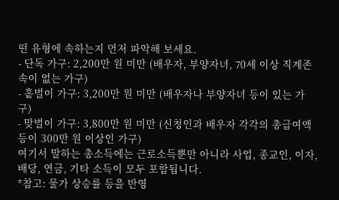떤 유형에 속하는지 먼저 파악해 보세요.
- 단독 가구: 2,200만 원 미만 (배우자, 부양자녀, 70세 이상 직계존속이 없는 가구)
- 홑벌이 가구: 3,200만 원 미만 (배우자나 부양자녀 등이 있는 가구)
- 맞벌이 가구: 3,800만 원 미만 (신청인과 배우자 각각의 총급여액 등이 300만 원 이상인 가구)
여기서 말하는 총소득에는 근로소득뿐만 아니라 사업, 종교인, 이자, 배당, 연금, 기타 소득이 모두 포함됩니다.
*참고: 물가 상승률 등을 반영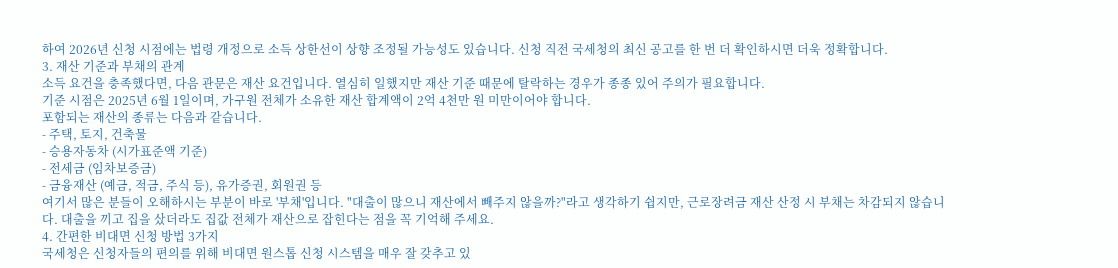하여 2026년 신청 시점에는 법령 개정으로 소득 상한선이 상향 조정될 가능성도 있습니다. 신청 직전 국세청의 최신 공고를 한 번 더 확인하시면 더욱 정확합니다.
3. 재산 기준과 부채의 관계
소득 요건을 충족했다면, 다음 관문은 재산 요건입니다. 열심히 일했지만 재산 기준 때문에 탈락하는 경우가 종종 있어 주의가 필요합니다.
기준 시점은 2025년 6월 1일이며, 가구원 전체가 소유한 재산 합계액이 2억 4천만 원 미만이어야 합니다.
포함되는 재산의 종류는 다음과 같습니다.
- 주택, 토지, 건축물
- 승용자동차 (시가표준액 기준)
- 전세금 (임차보증금)
- 금융재산 (예금, 적금, 주식 등), 유가증권, 회원권 등
여기서 많은 분들이 오해하시는 부분이 바로 '부채'입니다. "대출이 많으니 재산에서 빼주지 않을까?"라고 생각하기 쉽지만, 근로장려금 재산 산정 시 부채는 차감되지 않습니다. 대출을 끼고 집을 샀더라도 집값 전체가 재산으로 잡힌다는 점을 꼭 기억해 주세요.
4. 간편한 비대면 신청 방법 3가지
국세청은 신청자들의 편의를 위해 비대면 원스톱 신청 시스템을 매우 잘 갖추고 있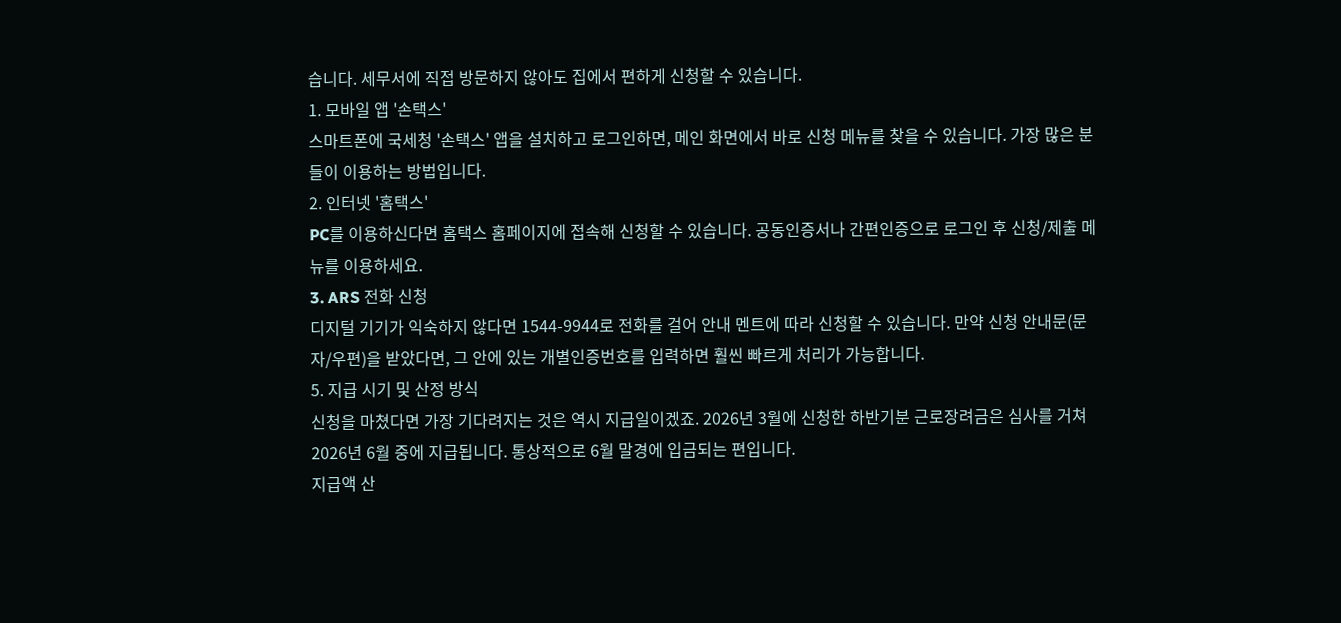습니다. 세무서에 직접 방문하지 않아도 집에서 편하게 신청할 수 있습니다.
1. 모바일 앱 '손택스'
스마트폰에 국세청 '손택스' 앱을 설치하고 로그인하면, 메인 화면에서 바로 신청 메뉴를 찾을 수 있습니다. 가장 많은 분들이 이용하는 방법입니다.
2. 인터넷 '홈택스'
PC를 이용하신다면 홈택스 홈페이지에 접속해 신청할 수 있습니다. 공동인증서나 간편인증으로 로그인 후 신청/제출 메뉴를 이용하세요.
3. ARS 전화 신청
디지털 기기가 익숙하지 않다면 1544-9944로 전화를 걸어 안내 멘트에 따라 신청할 수 있습니다. 만약 신청 안내문(문자/우편)을 받았다면, 그 안에 있는 개별인증번호를 입력하면 훨씬 빠르게 처리가 가능합니다.
5. 지급 시기 및 산정 방식
신청을 마쳤다면 가장 기다려지는 것은 역시 지급일이겠죠. 2026년 3월에 신청한 하반기분 근로장려금은 심사를 거쳐 2026년 6월 중에 지급됩니다. 통상적으로 6월 말경에 입금되는 편입니다.
지급액 산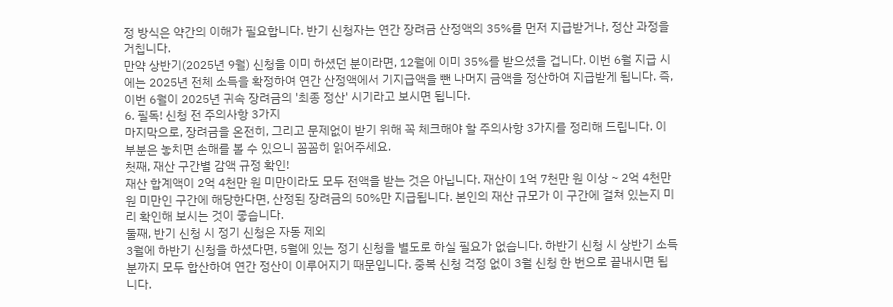정 방식은 약간의 이해가 필요합니다. 반기 신청자는 연간 장려금 산정액의 35%를 먼저 지급받거나, 정산 과정을 거칩니다.
만약 상반기(2025년 9월) 신청을 이미 하셨던 분이라면, 12월에 이미 35%를 받으셨을 겁니다. 이번 6월 지급 시에는 2025년 전체 소득을 확정하여 연간 산정액에서 기지급액을 뺀 나머지 금액을 정산하여 지급받게 됩니다. 즉, 이번 6월이 2025년 귀속 장려금의 '최종 정산' 시기라고 보시면 됩니다.
6. 필독! 신청 전 주의사항 3가지
마지막으로, 장려금을 온전히, 그리고 문제없이 받기 위해 꼭 체크해야 할 주의사항 3가지를 정리해 드립니다. 이 부분은 놓치면 손해를 볼 수 있으니 꼼꼼히 읽어주세요.
첫째, 재산 구간별 감액 규정 확인!
재산 합계액이 2억 4천만 원 미만이라도 모두 전액을 받는 것은 아닙니다. 재산이 1억 7천만 원 이상 ~ 2억 4천만 원 미만인 구간에 해당한다면, 산정된 장려금의 50%만 지급됩니다. 본인의 재산 규모가 이 구간에 걸쳐 있는지 미리 확인해 보시는 것이 좋습니다.
둘째, 반기 신청 시 정기 신청은 자동 제외
3월에 하반기 신청을 하셨다면, 5월에 있는 정기 신청을 별도로 하실 필요가 없습니다. 하반기 신청 시 상반기 소득분까지 모두 합산하여 연간 정산이 이루어지기 때문입니다. 중복 신청 걱정 없이 3월 신청 한 번으로 끝내시면 됩니다.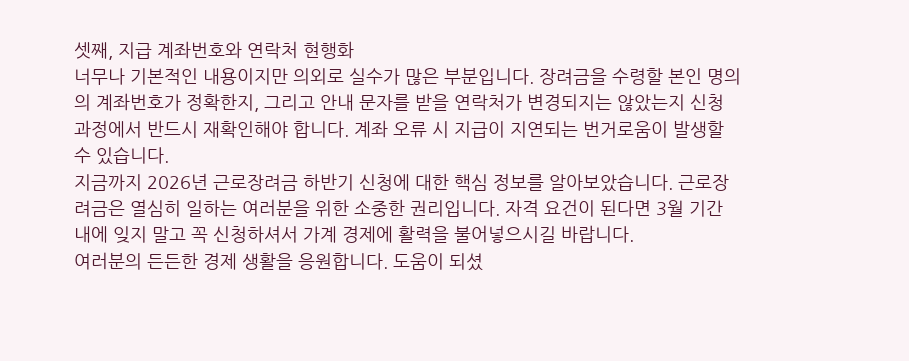셋째, 지급 계좌번호와 연락처 현행화
너무나 기본적인 내용이지만 의외로 실수가 많은 부분입니다. 장려금을 수령할 본인 명의의 계좌번호가 정확한지, 그리고 안내 문자를 받을 연락처가 변경되지는 않았는지 신청 과정에서 반드시 재확인해야 합니다. 계좌 오류 시 지급이 지연되는 번거로움이 발생할 수 있습니다.
지금까지 2026년 근로장려금 하반기 신청에 대한 핵심 정보를 알아보았습니다. 근로장려금은 열심히 일하는 여러분을 위한 소중한 권리입니다. 자격 요건이 된다면 3월 기간 내에 잊지 말고 꼭 신청하셔서 가계 경제에 활력을 불어넣으시길 바랍니다.
여러분의 든든한 경제 생활을 응원합니다. 도움이 되셨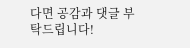다면 공감과 댓글 부탁드립니다!